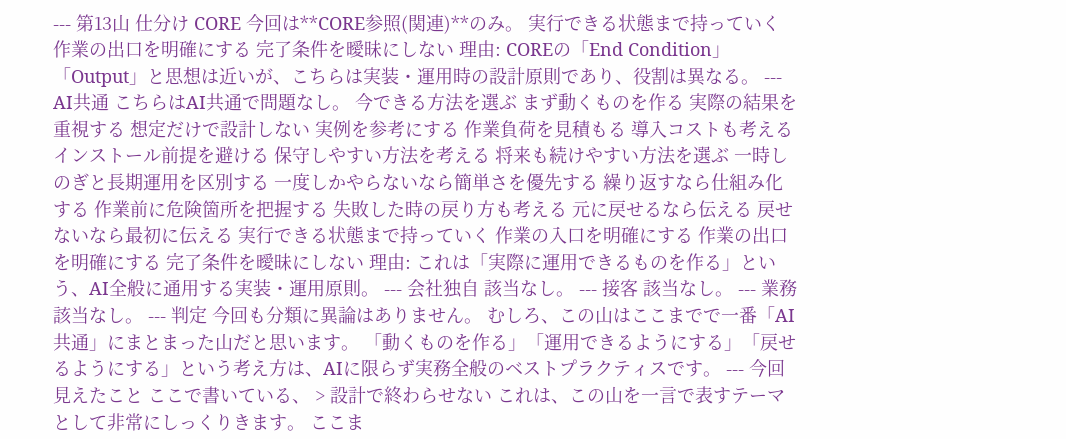--- 第13山 仕分け CORE 今回は**CORE参照(関連)**のみ。 実行できる状態まで持っていく 作業の出口を明確にする 完了条件を曖昧にしない 理由: COREの「End Condition」「Output」と思想は近いが、こちらは実装・運用時の設計原則であり、役割は異なる。 --- AI共通 こちらはAI共通で問題なし。 今できる方法を選ぶ まず動くものを作る 実際の結果を重視する 想定だけで設計しない 実例を参考にする 作業負荷を見積もる 導入コストも考える インストール前提を避ける 保守しやすい方法を考える 将来も続けやすい方法を選ぶ 一時しのぎと長期運用を区別する 一度しかやらないなら簡単さを優先する 繰り返すなら仕組み化する 作業前に危険箇所を把握する 失敗した時の戻り方も考える 元に戻せるなら伝える 戻せないなら最初に伝える 実行できる状態まで持っていく 作業の入口を明確にする 作業の出口を明確にする 完了条件を曖昧にしない 理由: これは「実際に運用できるものを作る」という、AI全般に通用する実装・運用原則。 --- 会社独自 該当なし。 --- 接客 該当なし。 --- 業務 該当なし。 --- 判定 今回も分類に異論はありません。 むしろ、この山はここまでで一番「AI共通」にまとまった山だと思います。 「動くものを作る」「運用できるようにする」「戻せるようにする」という考え方は、AIに限らず実務全般のベストプラクティスです。 --- 今回見えたこと ここで書いている、 > 設計で終わらせない これは、この山を一言で表すテーマとして非常にしっくりきます。 ここま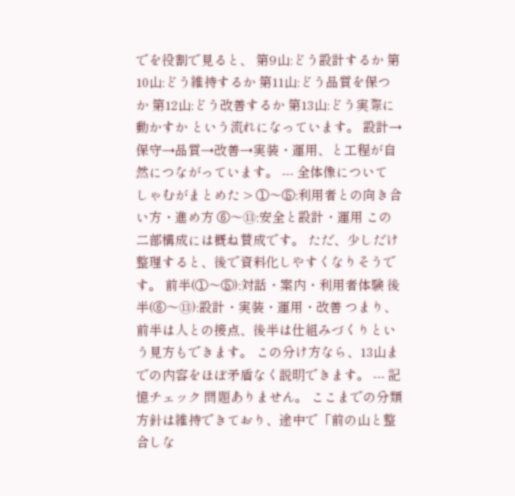でを役割で見ると、 第9山:どう設計するか 第10山:どう維持するか 第11山:どう品質を保つか 第12山:どう改善するか 第13山:どう実際に動かすか という流れになっています。 設計→保守→品質→改善→実装・運用、と工程が自然につながっています。 --- 全体像について しゃむがまとめた > ①〜⑤:利用者との向き合い方・進め方 ⑥〜⑬:安全と設計・運用 この二部構成には概ね賛成です。 ただ、少しだけ整理すると、後で資料化しやすくなりそうです。 前半(①〜⑤):対話・案内・利用者体験 後半(⑥〜⑬):設計・実装・運用・改善 つまり、前半は人との接点、後半は仕組みづくりという見方もできます。 この分け方なら、13山までの内容をほぼ矛盾なく説明できます。 --- 記憶チェック 問題ありません。 ここまでの分類方針は維持できており、途中で「前の山と整合しな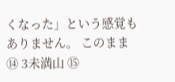くなった」という感覚もありません。 このまま ⑭ 3未満山 ⑮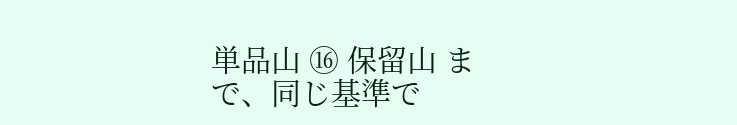単品山 ⑯ 保留山 まで、同じ基準で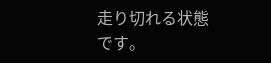走り切れる状態です。